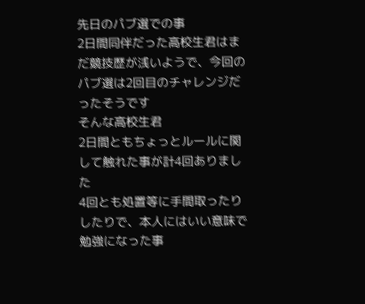先日のパブ選での事
2日間同伴だった高校生君はまだ競技歴が浅いようで、今回のパブ選は2回目のチャレンジだったそうです
そんな高校生君
2日間ともちょっとルールに関して触れた事が計4回ありました
4回とも処置等に手間取ったりしたりで、本人にはいい意味で勉強になった事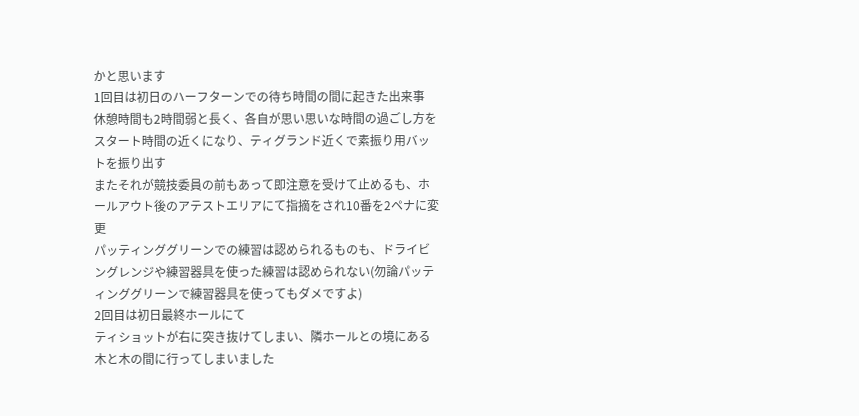かと思います
1回目は初日のハーフターンでの待ち時間の間に起きた出来事
休憩時間も2時間弱と長く、各自が思い思いな時間の過ごし方を
スタート時間の近くになり、ティグランド近くで素振り用バットを振り出す
またそれが競技委員の前もあって即注意を受けて止めるも、ホールアウト後のアテストエリアにて指摘をされ10番を2ペナに変更
パッティンググリーンでの練習は認められるものも、ドライビングレンジや練習器具を使った練習は認められない(勿論パッティンググリーンで練習器具を使ってもダメですよ)
2回目は初日最終ホールにて
ティショットが右に突き抜けてしまい、隣ホールとの境にある木と木の間に行ってしまいました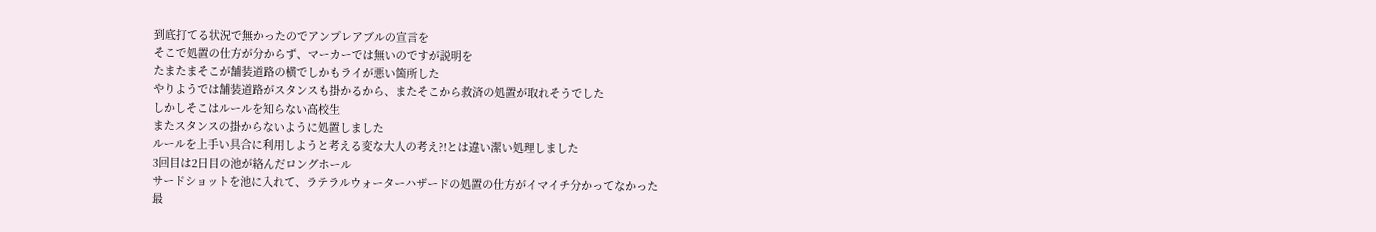到底打てる状況で無かったのでアンプレアブルの宣言を
そこで処置の仕方が分からず、マーカーでは無いのですが説明を
たまたまそこが舗装道路の横でしかもライが悪い箇所した
やりようでは舗装道路がスタンスも掛かるから、またそこから救済の処置が取れそうでした
しかしそこはルールを知らない高校生
またスタンスの掛からないように処置しました
ルールを上手い具合に利用しようと考える変な大人の考え?!とは違い潔い処理しました
3回目は2日目の池が絡んだロングホール
サードショットを池に入れて、ラテラルウォーターハザードの処置の仕方がイマイチ分かってなかった
最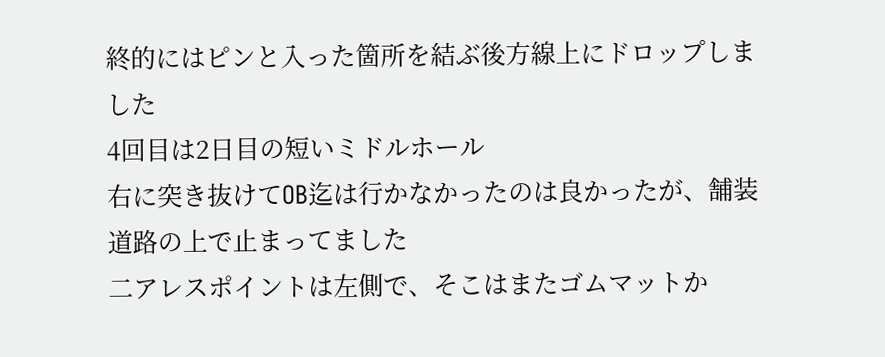終的にはピンと入った箇所を結ぶ後方線上にドロップしました
4回目は2日目の短いミドルホール
右に突き抜けてOB迄は行かなかったのは良かったが、舗装道路の上で止まってました
二アレスポイントは左側で、そこはまたゴムマットか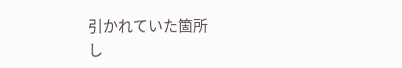引かれていた箇所
し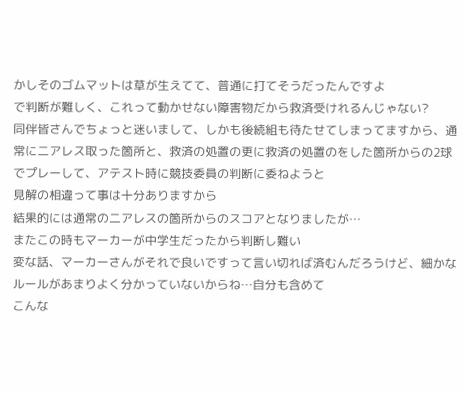かしそのゴムマットは草が生えてて、普通に打てそうだったんですよ
で判断が難しく、これって動かせない障害物だから救済受けれるんじゃない?
同伴皆さんでちょっと迷いまして、しかも後続組も待たせてしまってますから、通常に二アレス取った箇所と、救済の処置の更に救済の処置のをした箇所からの2球でプレーして、アテスト時に競技委員の判断に委ねようと
見解の相違って事は十分ありますから
結果的には通常の二アレスの箇所からのスコアとなりましたが…
またこの時もマーカーが中学生だったから判断し難い
変な話、マーカーさんがそれで良いですって言い切れば済むんだろうけど、細かなルールがあまりよく分かっていないからね…自分も含めて
こんな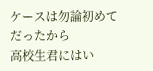ケースは勿論初めてだったから
高校生君にはい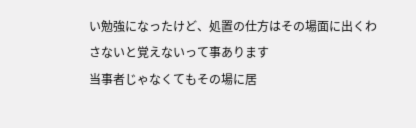い勉強になったけど、処置の仕方はその場面に出くわさないと覚えないって事あります
当事者じゃなくてもその場に居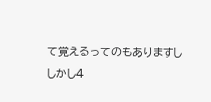て覚えるってのもありますし
しかし4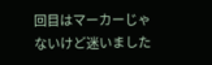回目はマーカーじゃないけど迷いました